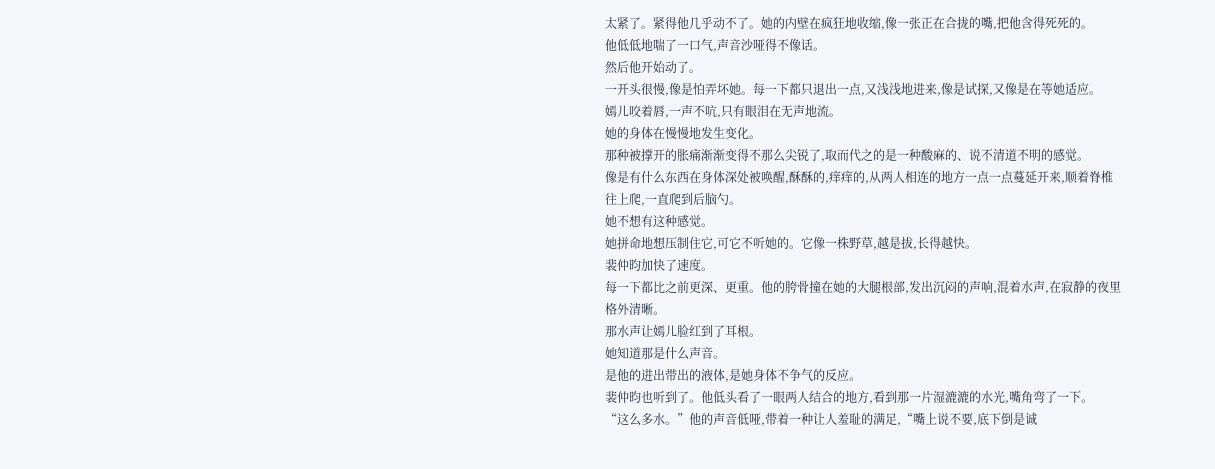太紧了。紧得他几乎动不了。她的内壁在疯狂地收缩,像一张正在合拢的嘴,把他含得死死的。
他低低地喘了一口气,声音沙哑得不像话。
然后他开始动了。
一开头很慢,像是怕弄坏她。每一下都只退出一点,又浅浅地进来,像是试探,又像是在等她适应。
嫣儿咬着唇,一声不吭,只有眼泪在无声地流。
她的身体在慢慢地发生变化。
那种被撑开的胀痛渐渐变得不那么尖锐了,取而代之的是一种酸麻的、说不清道不明的感觉。
像是有什么东西在身体深处被唤醒,酥酥的,痒痒的,从两人相连的地方一点一点蔓延开来,顺着脊椎往上爬,一直爬到后脑勺。
她不想有这种感觉。
她拼命地想压制住它,可它不听她的。它像一株野草,越是拔,长得越快。
裴仲昀加快了速度。
每一下都比之前更深、更重。他的胯骨撞在她的大腿根部,发出沉闷的声响,混着水声,在寂静的夜里格外清晰。
那水声让嫣儿脸红到了耳根。
她知道那是什么声音。
是他的进出带出的液体,是她身体不争气的反应。
裴仲昀也听到了。他低头看了一眼两人结合的地方,看到那一片湿漉漉的水光,嘴角弯了一下。
“这么多水。”他的声音低哑,带着一种让人羞耻的满足,“嘴上说不要,底下倒是诚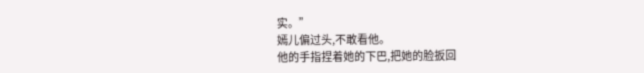实。”
嫣儿偏过头,不敢看他。
他的手指捏着她的下巴,把她的脸扳回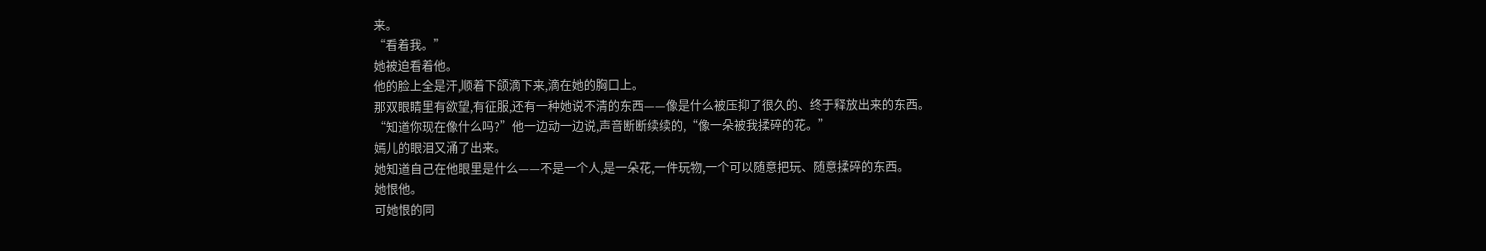来。
“看着我。”
她被迫看着他。
他的脸上全是汗,顺着下颌滴下来,滴在她的胸口上。
那双眼睛里有欲望,有征服,还有一种她说不清的东西——像是什么被压抑了很久的、终于释放出来的东西。
“知道你现在像什么吗?”他一边动一边说,声音断断续续的,“像一朵被我揉碎的花。”
嫣儿的眼泪又涌了出来。
她知道自己在他眼里是什么——不是一个人,是一朵花,一件玩物,一个可以随意把玩、随意揉碎的东西。
她恨他。
可她恨的同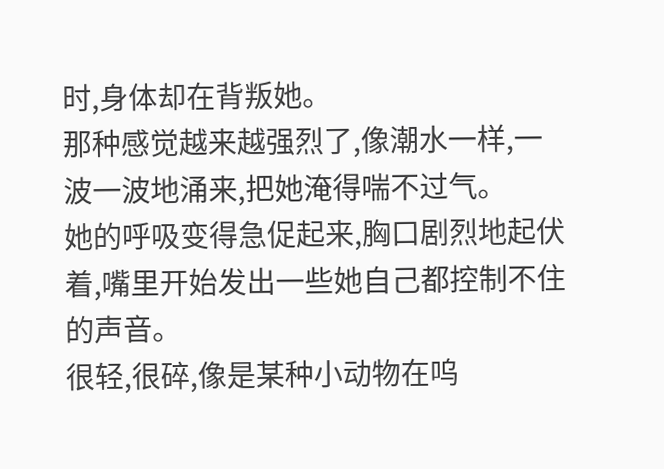时,身体却在背叛她。
那种感觉越来越强烈了,像潮水一样,一波一波地涌来,把她淹得喘不过气。
她的呼吸变得急促起来,胸口剧烈地起伏着,嘴里开始发出一些她自己都控制不住的声音。
很轻,很碎,像是某种小动物在呜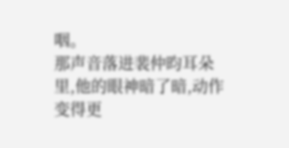咽。
那声音落进裴仲昀耳朵里,他的眼神暗了暗,动作变得更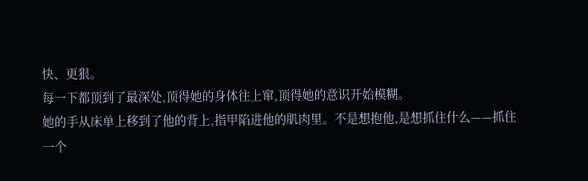快、更狠。
每一下都顶到了最深处,顶得她的身体往上窜,顶得她的意识开始模糊。
她的手从床单上移到了他的背上,指甲陷进他的肌肉里。不是想抱他,是想抓住什么——抓住一个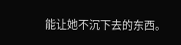能让她不沉下去的东西。